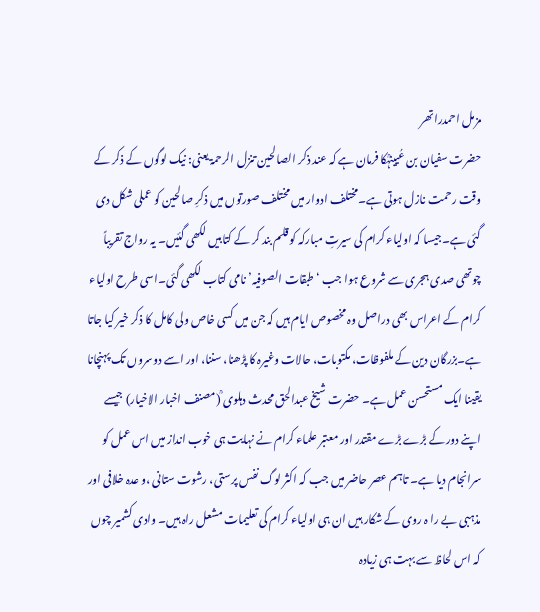مزمل احمدراتھر
حضرت سفیان بن عُیینہؒکا فرمان ہے کہ عند ذکر الصالحین تنزل الرحمۃ یعنی: نیک لوگوں کے ذکر کے وقت رحمت نازل ہوتی ہے۔مختلف ادوار میں مختلف صورتوں میں ذکرِ صالحین کو عملی شکل دی گئی ہے۔جیسا کہ اولیاء کرام کی سیرتِ مبارکہ کو قلم بند کر کے کتابیں لکھی گئیں۔ یہ رواج تقریباً چوتھی صدی ہجری سے شروع ہوا جب ‘ طبقات الصوفیہ’ نامی کتاب لکھی گئی۔اسی طرح اولیاء کرام کے اعراس بھی دراصل وہ مخصوص ایام ہیں کہ جن میں کسی خاص ولی کامل کا ذکر خیر کیا جاتا ہے۔بزرگان دین کے ملفوظات، مکتوبات، حالات وغیرہ کا پڑھنا، سننا، اور اسے دوسروں تک پہنچانا یقینا ایک مستحسن عمل ہے۔ حضرت شیخ عبدالحق محدث دہلوی ؒ(مصنف اخبار الاخیار) جیسے اپنے دور کے بڑے بڑے مقتدر اور معتبر علماء کرام نے نہایت ہی خوب انداز میں اس عمل کو سرانجام دیا ہے۔ تاہم عصر حاضر میں جب کہ اکثر لوگ نفس پرستی، رشوت ستانی ،و عدہ خلافی اور مذہبی بے را ہ روی کے شکار ہیں ان ہی اولیاء کرام کی تعلیمات مشعل راہ ہیں۔ وادی کشمیر چوں کہ اس لحاظ سے بہت ہی زیادہ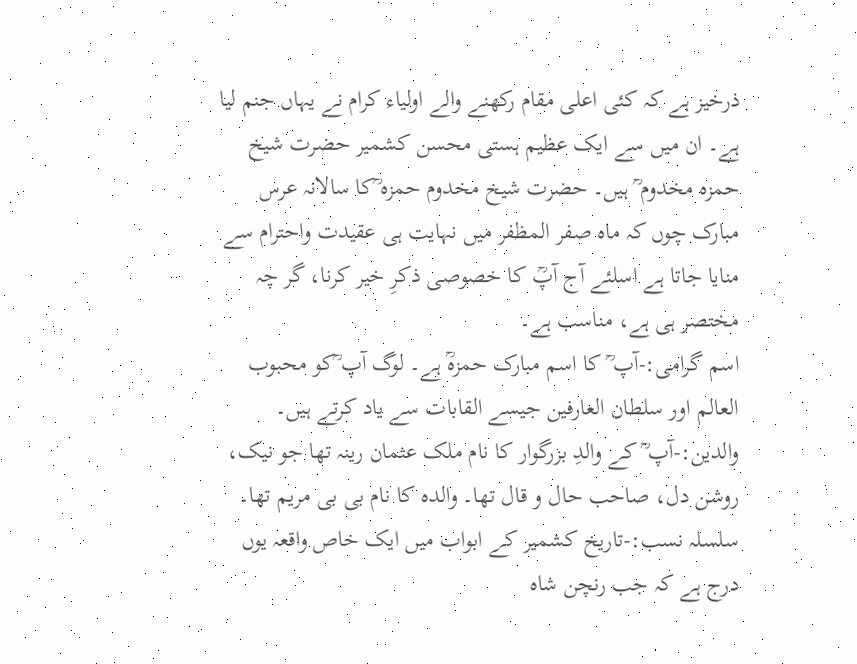ذرخیز ہے کہ کئی اعلی مقام رکھنے والے اولیاء کرام نے یہاں جنم لیا ہے۔ ان میں سے ایک عظیم ہستی محسن کشمیر حضرت شیخ حمزہ مخدوم ؒ ہیں۔ حضرت شیخ مخدوم حمزہ ؒکا سالانہ عرس مبارک چوں کہ ماہ صفر المظفر میں نہایت ہی عقیدت واحترام سے منایا جاتا ہے اسلئے آج آپؒ کا خصوصی ذکرِ خیر کرنا، گر چہ مختصر ہی ہے، مناسب ہے۔
اسم گرامی:-آپ ؒ کا اسم مبارک حمزہؒ ہے۔ لوگ آپ ؒکو محبوب العالم اور سلطان العارفین جیسے القابات سے یاد کرتے ہیں۔
والدین:-آپ ؒ کے والدِ بزرگوار کا نام ملک عثمان رینہ تھا جو نیک، روشن دل، صاحب حال و قال تھا۔ والدہ کا نام بی بی مریم تھا۔
سلسلہ نسب:-تاریخ کشمیر کے ابواب میں ایک خاص واقعہ یوں درج ہے کہ جب رنچن شاہ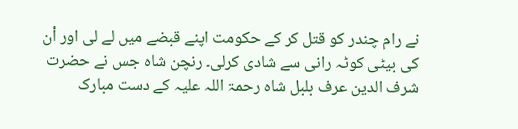نے رام چندر کو قتل کر کے حکومت اپنے قبضے میں لے لی اور اْن کی بیٹی کوٹہ رانی سے شادی کرلی۔ رنچن شاہ جس نے حضرت شرف الدین عرف بلبل شاہ رحمۃ اللہ علیہ کے دست مبارک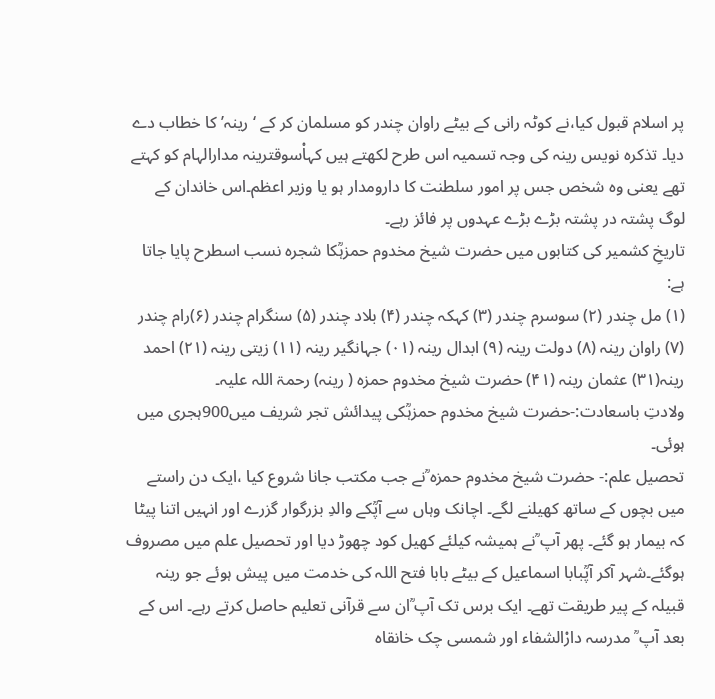پر اسلام قبول کیا،نے کوٹہ رانی کے بیٹے راوان چندر کو مسلمان کر کے ‘ رینہ’ کا خطاب دے دیا۔ تذکرہ نویس رینہ کی وجہ تسمیہ اس طرح لکھتے ہیں کہاْسوقترینہ مدارالہام کو کہتے تھے یعنی وہ شخص جس پر امور سلطنت کا دارومدار ہو یا وزیر اعظم۔اس خاندان کے لوگ پشتہ در پشتہ بڑے بڑے عہدوں پر فائز رہے۔
تاریخِ کشمیر کی کتابوں میں حضرت شیخ مخدوم حمزہؒکا شجرہ نسب اسطرح پایا جاتا ہے:
(۱) مل چندر (۲) سوسرم چندر (۳) کہکہ چندر (۴) بلاد چندر (۵) سنگرام چندر (۶)رام چندر (۷) راوان رینہ (۸) دولت رینہ (۹) ابدال رینہ (۰۱) جہانگیر رینہ (۱۱) زیتی رینہ (۲۱) احمد رینہ(۳۱) عثمان رینہ (۴۱) حضرت شیخ مخدوم حمزہ ( رینہ) رحمۃ اللہ علیہ۔
ولادتِ باسعادت:-حضرت شیخ مخدوم حمزہؒکی پیدائش تجر شریف میں900ہجری میں ہوئی۔
تحصیل علم:- حضرت شیخ مخدوم حمزہ ؒنے جب مکتب جانا شروع کیا ،ایک دن راستے میں بچوں کے ساتھ کھیلنے لگے۔ اچانک وہاں سے آپؒکے والدِ بزرگوار گزرے اور انہیں اتنا پیٹا کہ بیمار ہو گئے۔ پھر آپ ؒنے ہمیشہ کیلئے کھیل کود چھوڑ دیا اور تحصیل علم میں مصروف ہوگئے۔شہر آکر آپؒبابا اسماعیل کے بیٹے بابا فتح اللہ کی خدمت میں پیش ہوئے جو رینہ قبیلہ کے پیر طریقت تھے۔ ایک برس تک آپ ؒان سے قرآنی تعلیم حاصل کرتے رہے۔ اس کے بعد آپ ؒ مدرسہ دارْالشفاء اور شمسی چک خانقاہ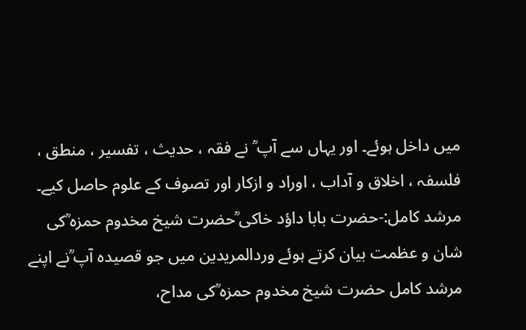میں داخل ہوئے۔ اور یہاں سے آپ ؒ نے فقہ ، حدیث ، تفسیر ، منطق ، فلسفہ ، اخلاق و آداب ، اوراد و ازکار اور تصوف کے علوم حاصل کیے۔
مرشد کامل:-حضرت بابا داؤد خاکی ؒحضرت شیخ مخدوم حمزہ ؒکی شان و عظمت بیان کرتے ہوئے وردالمریدین میں جو قصیدہ آپ ؒنے اپنے مرشد کامل حضرت شیخ مخدوم حمزہ ؒکی مداح،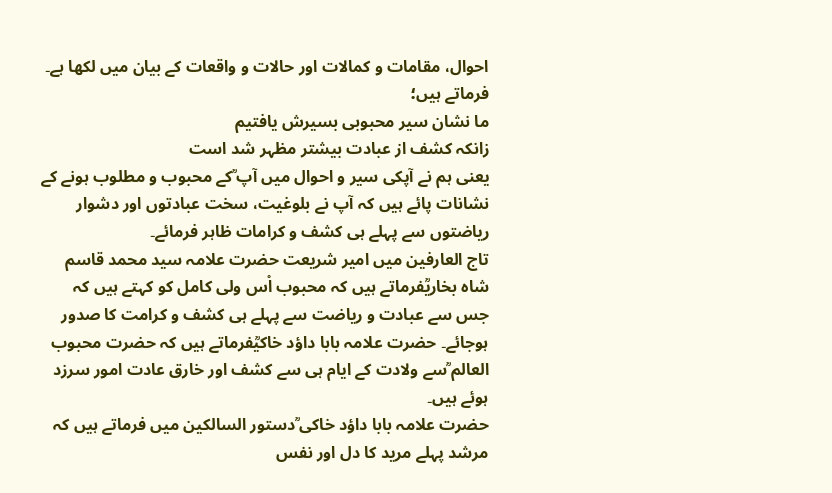احوال، مقامات و کمالات اور حالات و واقعات کے بیان میں لکھا ہے۔ فرماتے ہیں؛
ما نشان سیر محبوبی بسیرش یافتیم
زانکہ کشف از عبادت بیشتر مظہر شد است
یعنی ہم نے آپکی سیر و احوال میں آپ ؒکے محبوب و مطلوب ہونے کے نشانات پائے ہیں کہ آپ نے بلوغیت، سخت عبادتوں اور دشوار ریاضتوں سے پہلے ہی کشف و کرامات ظاہر فرمائے۔
تاج العارفین میں امیر شریعت حضرت علامہ سید محمد قاسم شاہ بخاریؒفرماتے ہیں کہ محبوب اْس ولی کامل کو کہتے ہیں کہ جس سے عبادت و ریاضت سے پہلے ہی کشف و کرامت کا صدور ہوجائے۔ حضرت علامہ بابا داؤد خاکیؒفرماتے ہیں کہ حضرت محبوب العالم ؒسے ولادت کے ایام ہی سے کشف اور خارق عادت امور سرزد ہوئے ہیں۔
حضرت علامہ بابا داؤد خاکی ؒدستور السالکین میں فرماتے ہیں کہ مرشد پہلے مرید کا دل اور نفس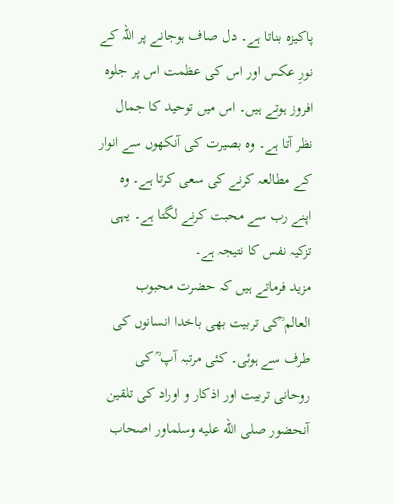پاکیزہ بناتا ہے۔ دل صاف ہوجانے پر اللہ کے نورِ عکس اور اس کی عظمت اس پر جلوہ افروز ہوتے ہیں۔ اس میں توحید کا جمال نظر آتا ہے۔ وہ بصیرت کی آنکھوں سے انوار کے مطالعہ کرنے کی سعی کرتا ہے۔ وہ اپنے رب سے محبت کرنے لگتا ہے۔ یہی تزکیہ نفس کا نتیجہ ہے۔
مزید فرماتے ہیں کہ حضرت محبوب العالم ؒکی تربیت بھی باخدا انسانوں کی طرف سے ہوئی۔ کئی مرتبہ آپ ؒ کی روحانی تربیت اور اذکار و اوراد کی تلقین آنحضور صلى الله عليه وسلماور اصحاب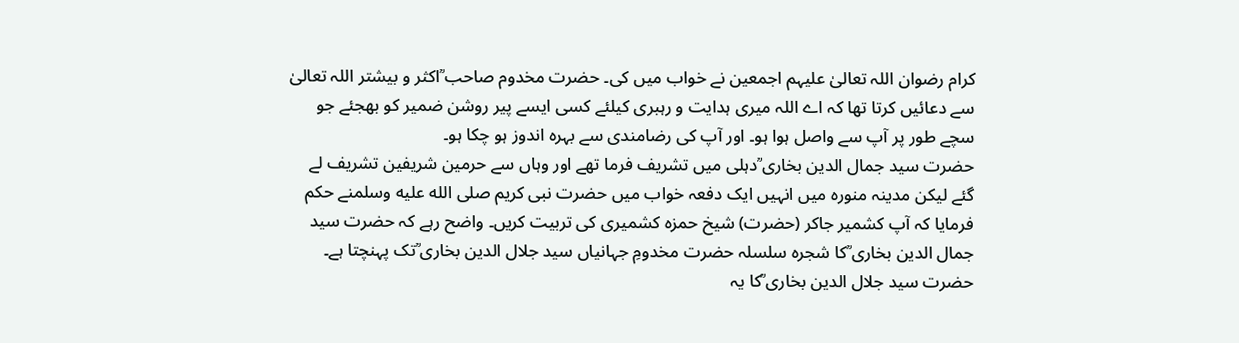کرام رضوان اللہ تعالیٰ علیہم اجمعین نے خواب میں کی۔ حضرت مخدوم صاحب ؒاکثر و بیشتر اللہ تعالیٰ سے دعائیں کرتا تھا کہ اے اللہ میری ہدایت و رہبری کیلئے کسی ایسے پیر روشن ضمیر کو بھجئے جو سچے طور پر آپ سے واصل ہوا ہو۔ اور آپ کی رضامندی سے بہرہ اندوز ہو چکا ہو۔
حضرت سید جمال الدین بخاری ؒدہلی میں تشریف فرما تھے اور وہاں سے حرمین شریفین تشریف لے گئے لیکن مدینہ منورہ میں انہیں ایک دفعہ خواب میں حضرت نبی کریم صلى الله عليه وسلمنے حکم فرمایا کہ آپ کشمیر جاکر (حضرت) شیخ حمزہ کشمیری کی تربیت کریں۔ واضح رہے کہ حضرت سید جمال الدین بخاری ؒکا شجرہ سلسلہ حضرت مخدومِ جہانیاں سید جلال الدین بخاری ؒتک پہنچتا ہے۔ حضرت سید جلال الدین بخاری ؒکا یہ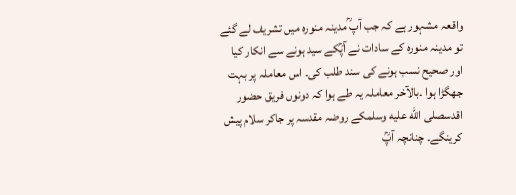واقعہ مشہور ہے کہ جب آپ ؒمدینہ منورہ میں تشریف لے گئے تو مدینہ منورہ کے سادات نے آپؒکے سید ہونے سے انکار کیا اور صحیح نسب ہونے کی سند طلب کی۔ اس معاملہ پر بہت جھگڑا ہوا ۔بالآخر معاملہ یہ طے ہوا کہ دونوں فریق حضور اقدسصلى الله عليه وسلمکے روضہ مقدسہ پر جاکر سلام پیش کرینگے۔ چنانچہ آپؒ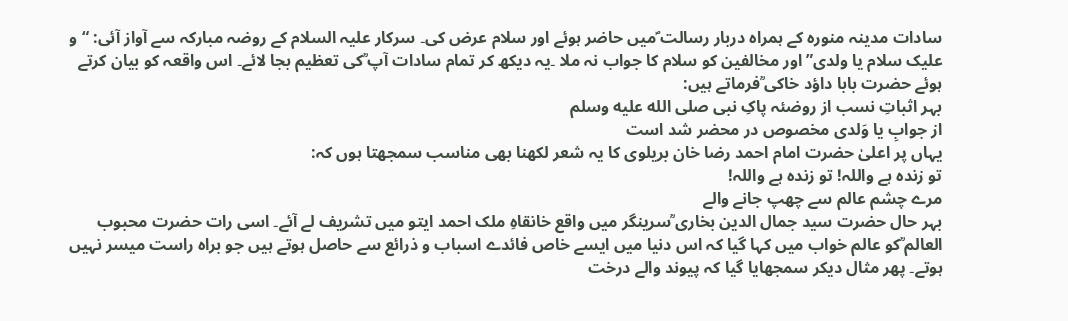سادات مدینہ منورہ کے ہمراہ دربار رسالت ؐمیں حاضر ہوئے اور سلام عرض کی۔ سرکار علیہ السلام کے روضہ مبارکہ سے آواز آئی: “و علیک سلام یا ولدی” اور مخالفین کو سلام کا جواب نہ ملا ۔یہ دیکھ کر تمام سادات آپ ؒکی تعظیم بجا لائے۔ اس واقعہ کو بیان کرتے ہوئے حضرت بابا داؤد خاکی ؒفرماتے ہیں:
بہر اثباتِ نسب از روضئہ پاکِ نبی صلى الله عليه وسلم
از جوابِ یا وَلدی مخصوص در محضر شد است
یہاں پر اعلیٰ حضرت امام احمد رضا خان بریلوی کا یہ شعر لکھنا بھی مناسب سمجھتا ہوں کہ:
تو زندہ ہے واللہ! تو زندہ ہے واللہ!
مرے چشم عالم سے چھپ جانے والے
بہر حال حضرت سید جمال الدین بخاری ؒسرینگر میں واقع خانقاہِ ملک احمد ایتو میں تشریف لے آئے۔ اسی رات حضرت محبوب العالم ؒکو عالم خواب میں کہا گیا کہ اس دنیا میں ایسے خاص فائدے اسباب و ذرائع سے حاصل ہوتے ہیں جو براہ راست میسر نہیں ہوتے۔ پھر مثال دیکر سمجھایا گیا کہ پیوند والے درخت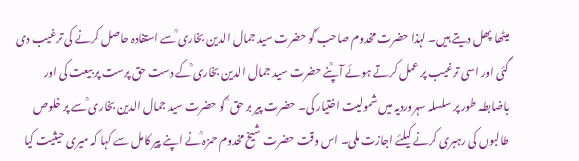میٹھا پھل دیتے ہیں۔ لہٰذا حضرت مخدوم صاحب ؒکو حضرت سید جمال الدین بخاری ؒسے استفادہ حاصل کرنے کی ترغیب دی گئی اور اسی ترغیب پر عمل کرتے ہوئے آپؒنے حضرت سید جمال الدین بخاری ؒکے دست حق پرست پر بیعت کی اور باضابطہ طور پر سلسلہ سہروردیہ میں شمولیت اختیار کی۔ حضرت پیر بر حق ؒ کو حضرت سید جمال الدین بخاری ؒسے پر خلوص طالبوں کی رہبری کرنے کیلئے اجازت ملی۔ اس وقت حضرت شیخ مخدوم حمزہ ؒنے اپنے پیر کامل سے کہا کہ میری حیثیت کیا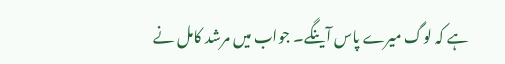ہے کہ لوگ میرے پاس آینگے۔ جواب میں مرشد کامل نے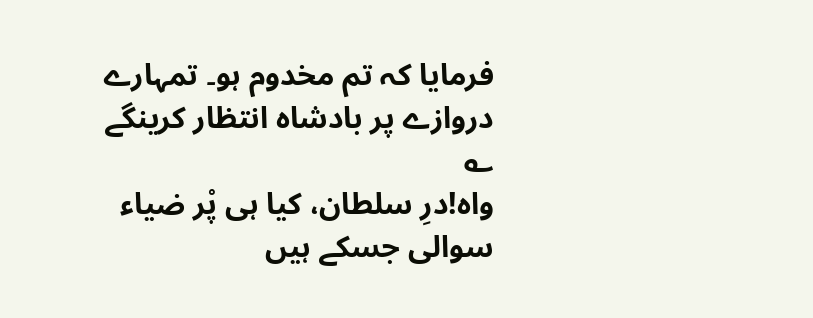فرمایا کہ تم مخدوم ہو۔ تمہارے دروازے پر بادشاہ انتظار کرینگے ؎
واہ!درِ سلطان، کیا ہی پْر ضیاء
سوالی جسکے ہیں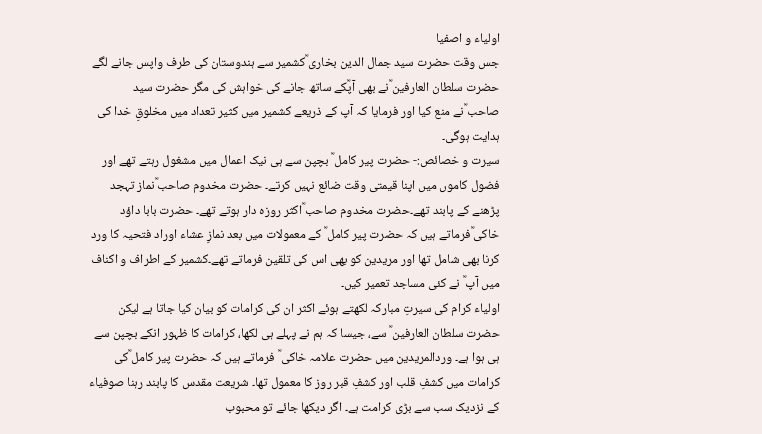اولیاء و اصفیا
جس وقت حضرت سید جمال الدین بخاری ؒکشمیر سے ہندوستان کی طرف واپس جانے لگے حضرت سلطان العارفین ؒنے بھی آپؒکے ساتھ جانے کی خواہش کی مگر حضرت سید صاحب ؒنے منع کیا اور فرمایا کہ آپ کے ذریعے کشمیر میں کثیر تعداد میں مخلوقِ خدا کی ہدایت ہوگی۔
سیرت و خصائص:- حضرت پیر کامل ؒ بچپن سے ہی نیک اعمال میں مشغول رہتے تھے اور فضول کاموں میں اپنا قیمتی وقت ضائع نہیں کرتے۔ حضرت مخدوم صاحب ؒنماز تہجد پڑھنے کے پابند تھے۔حضرت مخدوم صاحب ؒاکثر روزہ دار ہوتے تھے۔ حضرت بابا داؤد خاکی ؒفرماتے ہیں کہ حضرت پیر کامل ؒ کے معمولات میں بعد نمازِ عشاء اوراد فتحیہ کا ورد کرنا بھی شامل تھا اور مریدین کو بھی اس کی تلقین فرماتے تھے۔کشمیر کے اطراف و اکناف میں آپ ؒ نے کئی مساجد تعمیر کیں۔
اولیاء کرام کی سیرتِ مبارکہ لکھتے ہوئے اکثر ان کی کرامات کو بیان کیا جاتا ہے لیکن حضرت سلطان العارفین ؒ سے، جیسا کہ ہم نے پہلے ہی لکھا، کرامات کا ظہور انکے بچپن سے ہی ہوا ہے۔ وردالمریدین میں حضرت علامہ خاکی ؒ فرماتے ہیں کہ حضرت پیر کامل ؒکی کرامات میں کشفِ قلب اور کشفِ قبر روز کا معمول تھا۔ شریعت مقدس کا پابند رہنا صوفیاء کے نزدیک سب سے بڑی کرامت ہے۔ اگر دیکھا جائے تو محبوب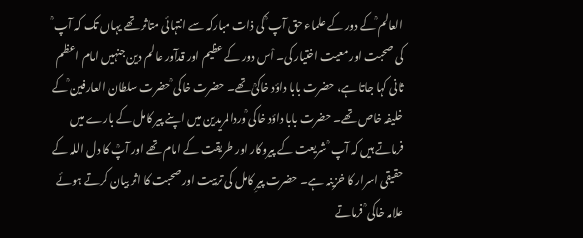العالم ؒکے دور کے علماء حق آپ ؒ کی ذات مبارکہ سے انتہائی متاثر تھے یہاں تک کہ آپ ؒ کی صحبت اور معیت اختیار کی۔ اْس دور کے عظیم اور قدآور عالم دین جنہیں امام اعظم ثانی کہا جاتا ہے، حضرت بابا داؤد خاکیؒ تھے۔ حضرت خاکی ؒحضرت سلطان العارفین ؒکے خلیفہ خاص تھے۔ حضرت بابا داؤد خاکی ؒوردالمریدین میں اپنے پیر کامل کے بارے میں فرماتے ہیں کہ آپ ؒ شریعت کے پیروکار اور طریقت کے امام تھے اور آپؒ کا دل اللہ کے حقیقی اسرار کا خزینہ ہے۔ حضرت پیرِ کامل کی تربیت اور صحبت کا اثر بیان کرتے ہوئے علامہ خاکی ؒ فرماتے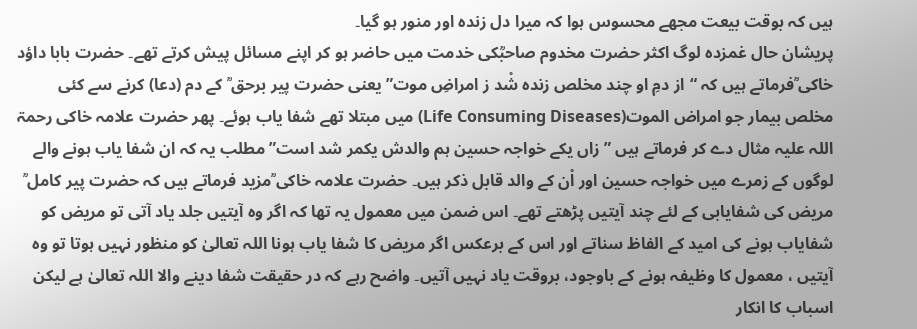ہیں کہ بوقت بیعت مجھے محسوس ہوا کہ میرا دل زندہ اور منور ہو گیا۔
پریشان حال غمزدہ لوگ اکثر حضرت مخدوم صاحبؒکی خدمت میں حاضر ہو کر اپنے مسائل پیش کرتے تھے۔ حضرت بابا داؤد خاکی ؒفرماتے ہیں کہ “از دمِ او چند مخلص زندہ شْد ز امراضِ موت” یعنی حضرت پیر برحق ؒ کے دم (دعا) کرنے سے کئی مخلص بیمار جو امراض الموت(Life Consuming Diseases) میں مبتلا تھے شفا یاب ہوئے۔ پھر حضرت علامہ خاکی رحمۃ اللہ علیہ مثال دے کر فرماتے ہیں ” زاں یکے خواجہ حسین ہم والدش یکمر شد است” مطلب یہ کہ ان شفا یاب ہونے والے لوگوں کے زمرے میں خواجہ حسین اور اْن کے والد قابل ذکر ہیں۔ حضرت علامہ خاکی ؒمزید فرماتے ہیں کہ حضرت پیر کامل ؒ مریض کی شفایابی کے لئے چند آیتیں پڑھتے تھے۔ اس ضمن میں معمول یہ تھا کہ اگر وہ آیتیں جلد یاد آتی تو مریض کو شفایاب ہونے کی امید کے الفاظ سناتے اور اس کے برعکس اگر مریض کا شفا یاب ہونا اللہ تعالیٰ کو منظور نہیں ہوتا تو وہ آیتیں ، معمول کا وظیفہ ہونے کے باوجود، بروقت یاد نہیں آتیں۔ واضح رہے کہ در حقیقت شفا دینے والا اللہ تعالیٰ ہے لیکن اسباب کا انکار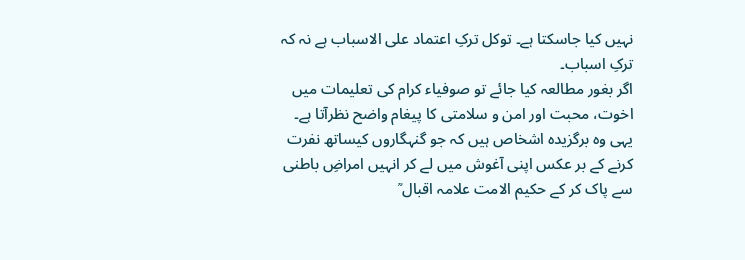نہیں کیا جاسکتا ہے۔ توکل ترکِ اعتماد علی الاسباب ہے نہ کہ ترکِ اسباب۔
اگر بغور مطالعہ کیا جائے تو صوفیاء کرام کی تعلیمات میں اخوت، محبت اور امن و سلامتی کا پیغام واضح نظرآتا ہے۔ یہی وہ برگزیدہ اشخاص ہیں کہ جو گنہگاروں کیساتھ نفرت کرنے کے بر عکس اپنی آغوش میں لے کر انہیں امراضِ باطنی سے پاک کر کے حکیم الامت علامہ اقبال ؒ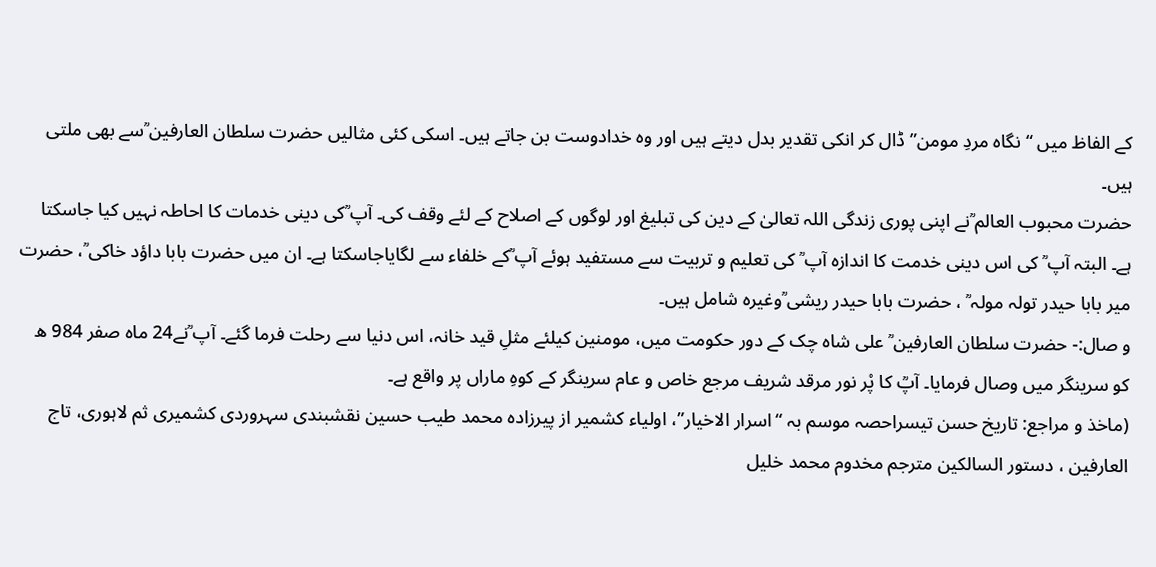کے الفاظ میں “نگاہ مردِ مومن” ڈال کر انکی تقدیر بدل دیتے ہیں اور وہ خدادوست بن جاتے ہیں۔ اسکی کئی مثالیں حضرت سلطان العارفین ؒسے بھی ملتی ہیں۔
حضرت محبوب العالم ؒنے اپنی پوری زندگی اللہ تعالیٰ کے دین کی تبلیغ اور لوگوں کے اصلاح کے لئے وقف کی۔ آپ ؒکی دینی خدمات کا احاطہ نہیں کیا جاسکتا ہے۔ البتہ آپ ؒ کی اس دینی خدمت کا اندازہ آپ ؒ کی تعلیم و تربیت سے مستفید ہوئے آپ ؒکے خلفاء سے لگایاجاسکتا ہے۔ ان میں حضرت بابا داؤد خاکی ؒ، حضرت میر بابا حیدر تولہ مولہ ؒ ، حضرت بابا حیدر ریشی ؒوغیرہ شامل ہیں۔
و صال:- حضرت سلطان العارفین ؒ علی شاہ چک کے دور حکومت میں، مومنین کیلئے مثلِ قید خانہ، اس دنیا سے رحلت فرما گئے۔ آپ ؒنے24 ماہ صفر 984 ھ کو سرینگر میں وصال فرمایا۔ آپؒ کا پْر نور مرقد شریف مرجع خاص و عام سرینگر کے کوہِ ماراں پر واقع ہے۔
(ماخذ و مراجع: تاریخ حسن تیسراحصہ موسم بہ “اسرار الاخیار”، اولیاء کشمیر از پیرزادہ محمد طیب حسین نقشبندی سہروردی کشمیری ثم لاہوری، تاج العارفین ، دستور السالکین مترجم مخدوم محمد خلیل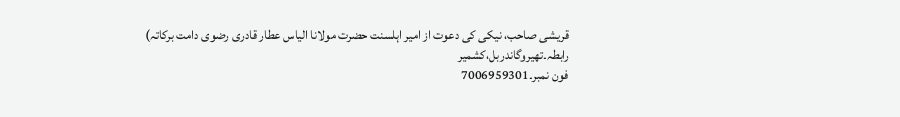قریشی صاحب، نیکی کی دعوت از امیر اہلسنت حضرت مولانا الیاس عطار قادری رضوی دامت برکاتہ)
رابطہ۔تھیروگاندربل،کشمیر
فون نمبر۔7006959301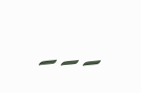۔۔۔